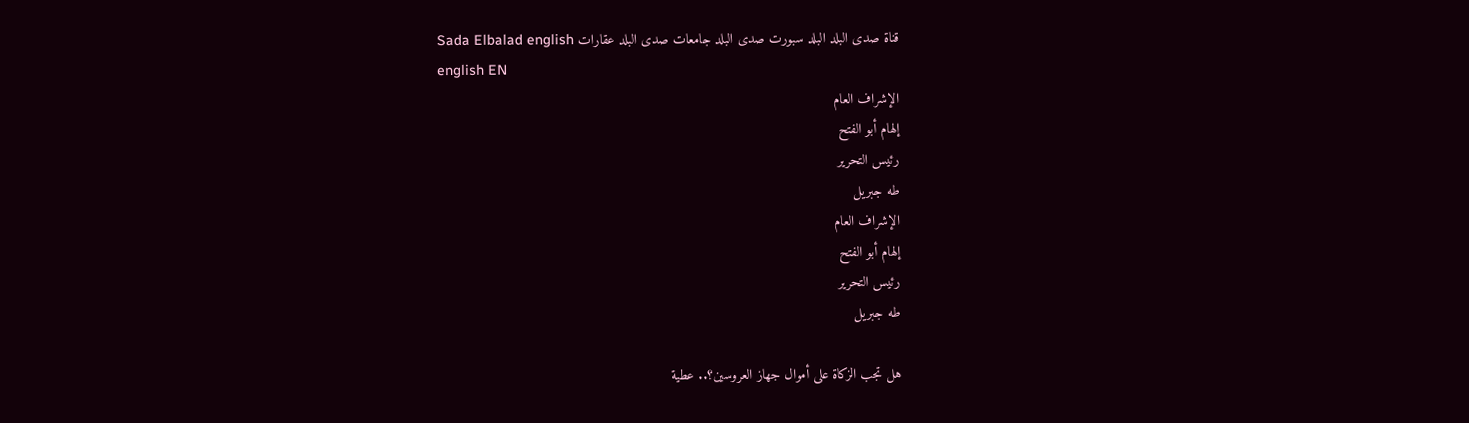قناة صدى البلد البلد سبورت صدى البلد جامعات صدى البلد عقارات Sada Elbalad english
english EN
الإشراف العام
إلهام أبو الفتح
رئيس التحرير
طه جبريل
الإشراف العام
إلهام أبو الفتح
رئيس التحرير
طه جبريل

هل تجب الزكاة على أموال جهاز العروسين؟.. عطية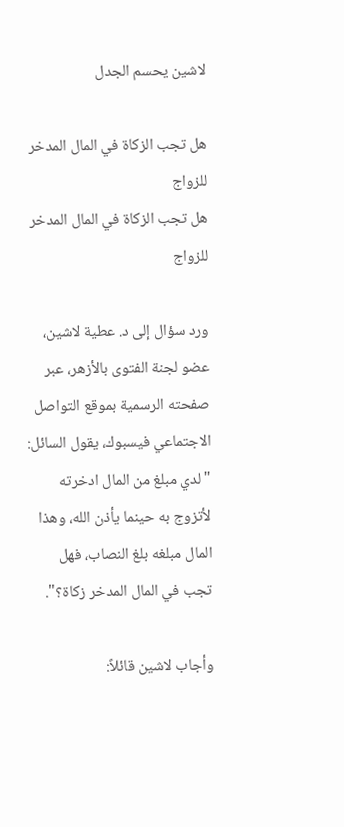لاشين يحسم الجدل

هل تجب الزكاة في المال المدخر للزواج
هل تجب الزكاة في المال المدخر للزواج

ورد سؤال إلى د. عطية لاشين، عضو لجنة الفتوى بالأزهر، عبر صفحته الرسمية بموقع التواصل الاجتماعي فيسبوك، يقول السائل: "لدي مبلغ من المال ادخرته لأتزوج به حينما يأذن الله، وهذا المال مبلغه بلغ النصاب، فهل تجب في المال المدخر زكاة؟".

وأجاب لاشين قائلاً: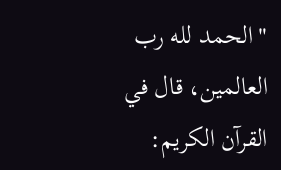"الحمد لله رب العالمين، قال في القرآن الكريم: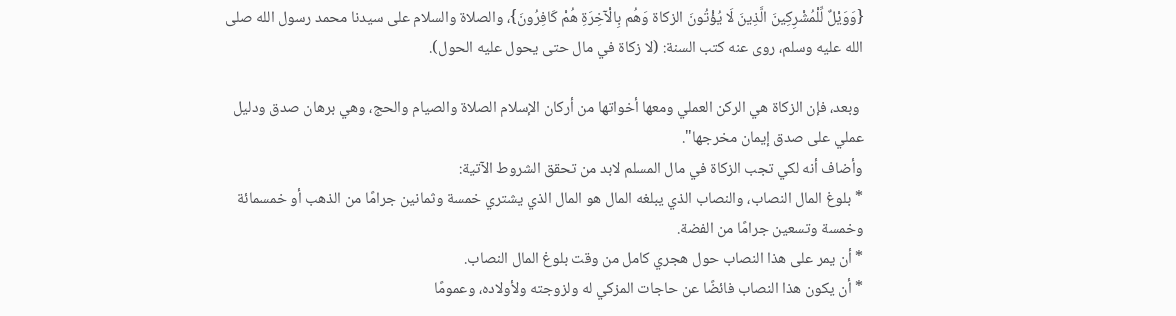{وَوَيْلٌ لِّلْمُشْرِكِينَ الَّذِينَ لَا يُؤْتُونَ الزكاة وَهُم بِالْآخِرَةِ هُمْ كَافِرُونَ}، والصلاة والسلام على سيدنا محمد رسول الله صلى الله عليه وسلم، روى عنه كتب السنة: (لا زكاة في مال حتى يحول عليه الحول).

 وبعد، فإن الزكاة هي الركن العملي ومعها أخواتها من أركان الإسلام الصلاة والصيام والحج، وهي برهان صدق ودليل عملي على صدق إيمان مخرجها".
وأضاف أنه لكي تجب الزكاة في مال المسلم لابد من تحقق الشروط الآتية:
* بلوغ المال النصاب، والنصاب الذي يبلغه المال هو المال الذي يشتري خمسة وثمانين جرامًا من الذهب أو خمسمائة وخمسة وتسعين جرامًا من الفضة.
* أن يمر على هذا النصاب حول هجري كامل من وقت بلوغ المال النصاب.
* أن يكون هذا النصاب فائضًا عن حاجات المزكي له ولزوجته ولأولاده، وعمومًا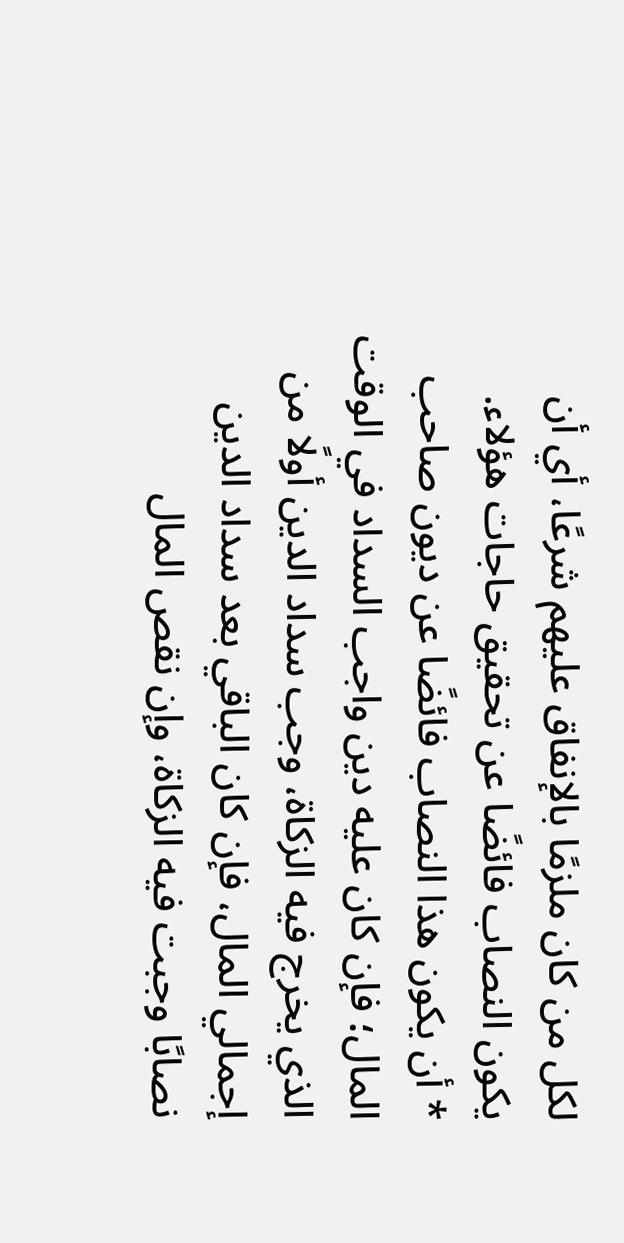لكل من كان ملزمًا بالإنفاق عليهم شرعًا، أي أن يكون النصاب فائضًا عن تحقيق حاجات هؤلاء.
* أن يكون هذا النصاب فائضًا عن ديون صاحب المال؛ فإن كان عليه دين واجب السداد في الوقت الذي يخرج فيه الزكاة، وجب سداد الدين أولًا من إجمالي المال، فإن كان الباقي بعد سداد الدين نصابًا وجبت فيه الزكاة، وإن نقص المال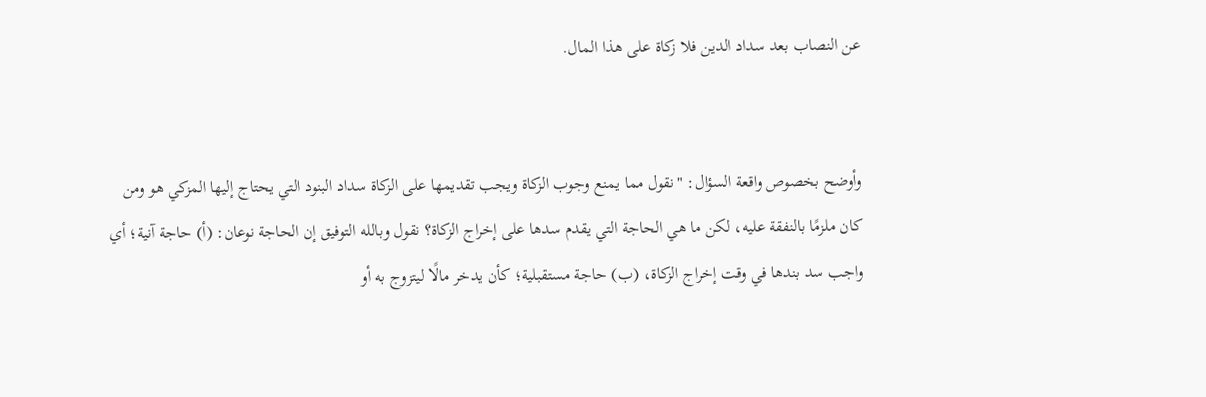عن النصاب بعد سداد الدين فلا زكاة على هذا المال.


وأوضح بخصوص واقعة السؤال: "نقول مما يمنع وجوب الزكاة ويجب تقديمها على الزكاة سداد البنود التي يحتاج إليها المزكي هو ومن كان ملزمًا بالنفقة عليه، لكن ما هي الحاجة التي يقدم سدها على إخراج الزكاة؟ نقول وبالله التوفيق إن الحاجة نوعان: (أ) حاجة آنية؛ أي واجب سد بندها في وقت إخراج الزكاة، (ب) حاجة مستقبلية؛ كأن يدخر مالًا ليتزوج به أو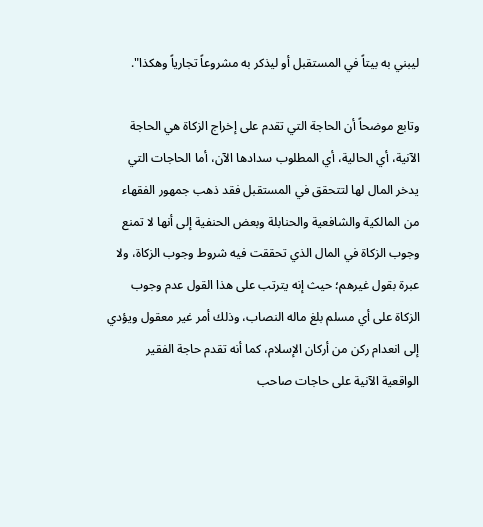ليبني به بيتاً في المستقبل أو ليذكر به مشروعاً تجارياً وهكذا".

وتابع موضحاً أن الحاجة التي تقدم على إخراج الزكاة هي الحاجة الآنية، أي الحالية، أي المطلوب سدادها الآن، أما الحاجات التي يدخر المال لها لتتحقق في المستقبل فقد ذهب جمهور الفقهاء من المالكية والشافعية والحنابلة وبعض الحنفية إلى أنها لا تمنع وجوب الزكاة في المال الذي تحققت فيه شروط وجوب الزكاة، ولا عبرة بقول غيرهم؛ حيث إنه يترتب على هذا القول عدم وجوب الزكاة على أي مسلم بلغ ماله النصاب، وذلك أمر غير معقول ويؤدي إلى انعدام ركن من أركان الإسلام، كما أنه تقدم حاجة الفقير الواقعية الآنية على حاجات صاحب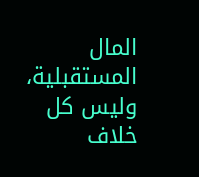المال المستقبلية، وليس كل خلاف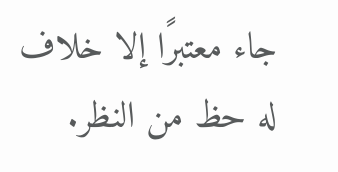جاء معتبرًا إلا خلاف له حظ من النظر.